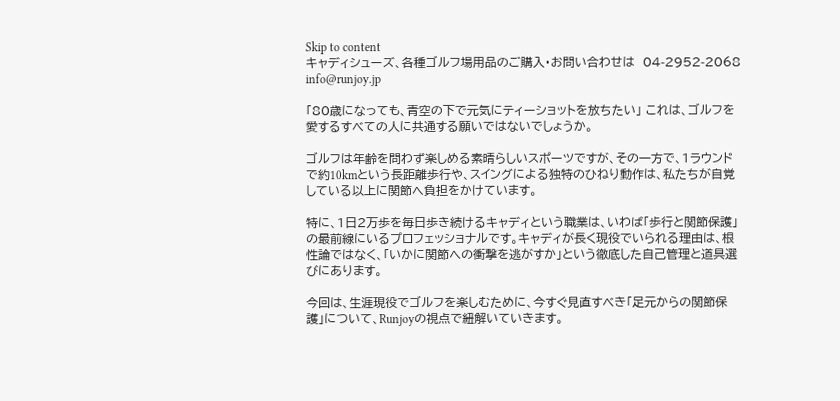Skip to content
キャディシューズ、各種ゴルフ場用品のご購入・お問い合わせは  04-2952-2068 info@runjoy.jp

「80歳になっても、青空の下で元気にティーショットを放ちたい」 これは、ゴルフを愛するすべての人に共通する願いではないでしょうか。

ゴルフは年齢を問わず楽しめる素晴らしいスポーツですが、その一方で、1ラウンドで約10kmという長距離歩行や、スイングによる独特のひねり動作は、私たちが自覚している以上に関節へ負担をかけています。

特に、1日2万歩を毎日歩き続けるキャディという職業は、いわば「歩行と関節保護」の最前線にいるプロフェッショナルです。キャディが長く現役でいられる理由は、根性論ではなく、「いかに関節への衝撃を逃がすか」という徹底した自己管理と道具選びにあります。

今回は、生涯現役でゴルフを楽しむために、今すぐ見直すべき「足元からの関節保護」について、Runjoyの視点で紐解いていきます。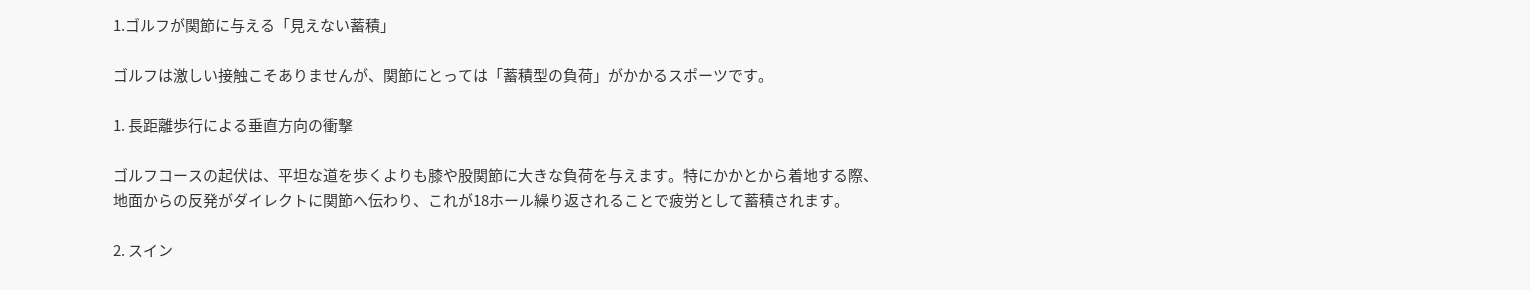1.ゴルフが関節に与える「見えない蓄積」

ゴルフは激しい接触こそありませんが、関節にとっては「蓄積型の負荷」がかかるスポーツです。

1. 長距離歩行による垂直方向の衝撃

ゴルフコースの起伏は、平坦な道を歩くよりも膝や股関節に大きな負荷を与えます。特にかかとから着地する際、地面からの反発がダイレクトに関節へ伝わり、これが18ホール繰り返されることで疲労として蓄積されます。

2. スイン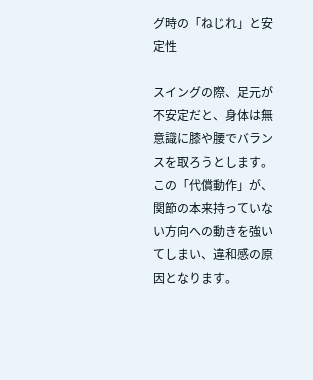グ時の「ねじれ」と安定性

スイングの際、足元が不安定だと、身体は無意識に膝や腰でバランスを取ろうとします。この「代償動作」が、関節の本来持っていない方向への動きを強いてしまい、違和感の原因となります。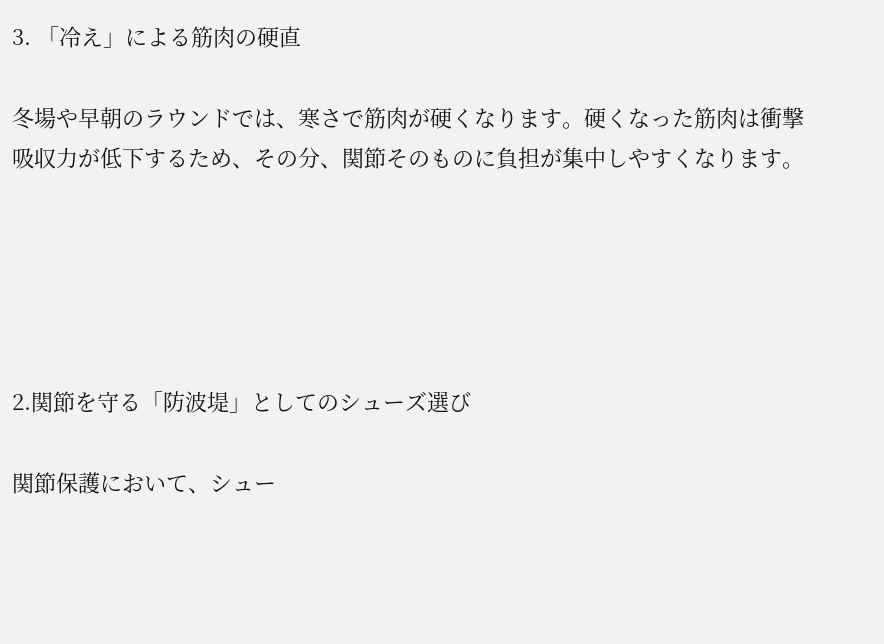3. 「冷え」による筋肉の硬直

冬場や早朝のラウンドでは、寒さで筋肉が硬くなります。硬くなった筋肉は衝撃吸収力が低下するため、その分、関節そのものに負担が集中しやすくなります。





2.関節を守る「防波堤」としてのシューズ選び

関節保護において、シュー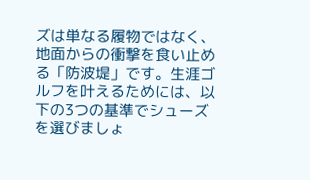ズは単なる履物ではなく、地面からの衝撃を食い止める「防波堤」です。生涯ゴルフを叶えるためには、以下の3つの基準でシューズを選びましょ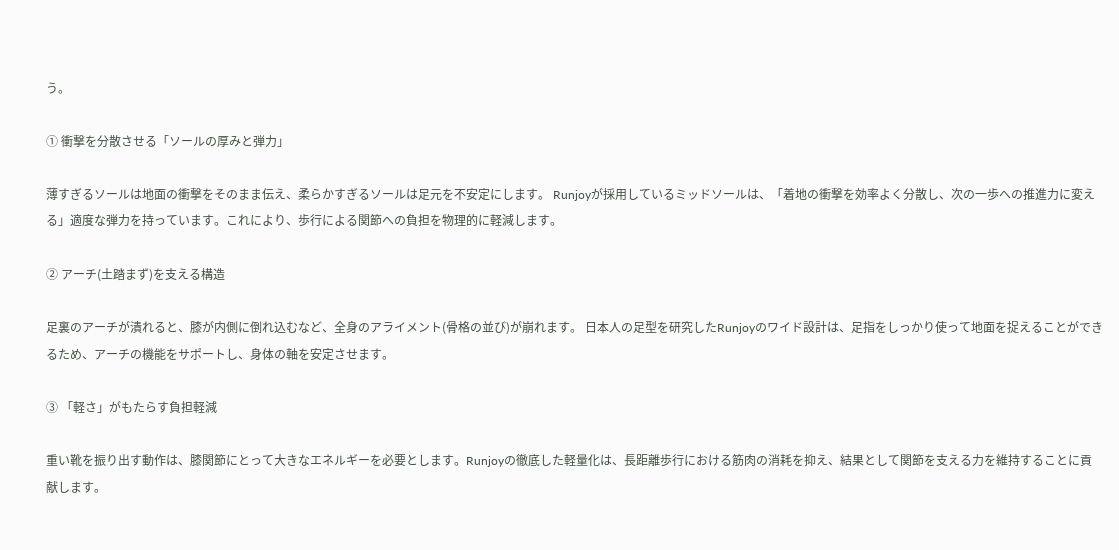う。

① 衝撃を分散させる「ソールの厚みと弾力」

薄すぎるソールは地面の衝撃をそのまま伝え、柔らかすぎるソールは足元を不安定にします。 Runjoyが採用しているミッドソールは、「着地の衝撃を効率よく分散し、次の一歩への推進力に変える」適度な弾力を持っています。これにより、歩行による関節への負担を物理的に軽減します。

② アーチ(土踏まず)を支える構造

足裏のアーチが潰れると、膝が内側に倒れ込むなど、全身のアライメント(骨格の並び)が崩れます。 日本人の足型を研究したRunjoyのワイド設計は、足指をしっかり使って地面を捉えることができるため、アーチの機能をサポートし、身体の軸を安定させます。

③ 「軽さ」がもたらす負担軽減

重い靴を振り出す動作は、膝関節にとって大きなエネルギーを必要とします。Runjoyの徹底した軽量化は、長距離歩行における筋肉の消耗を抑え、結果として関節を支える力を維持することに貢献します。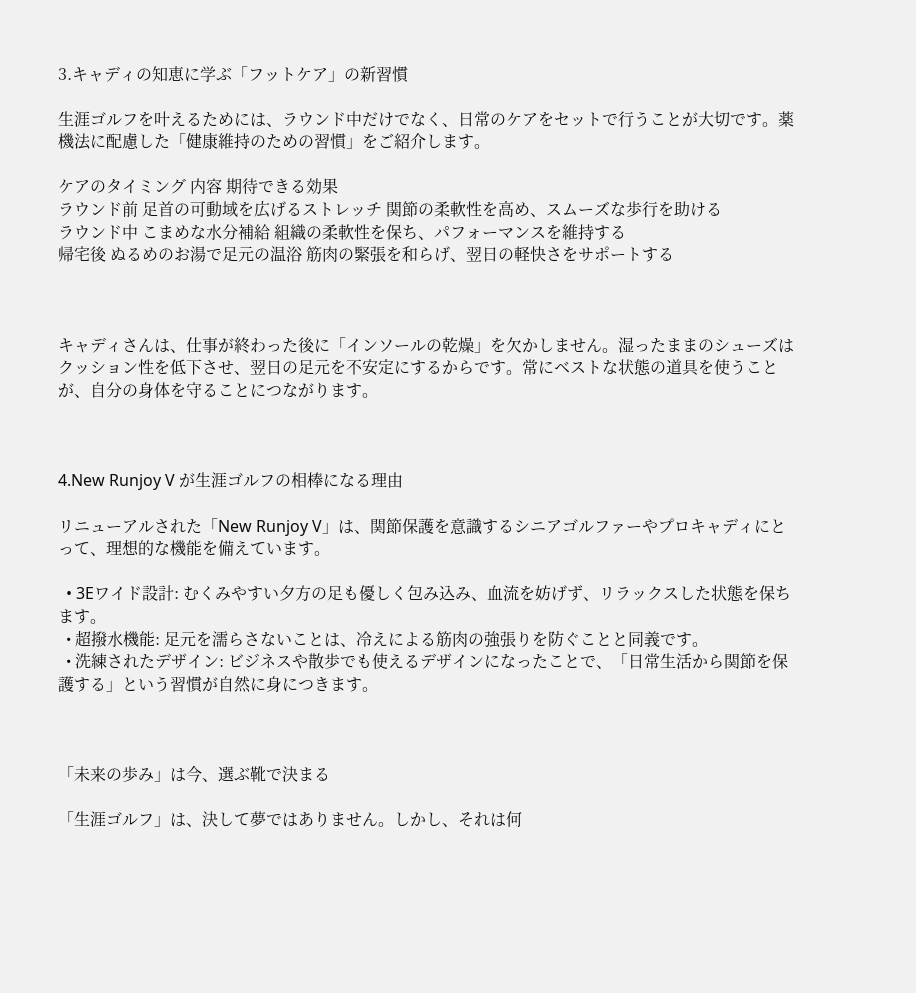3.キャディの知恵に学ぶ「フットケア」の新習慣

生涯ゴルフを叶えるためには、ラウンド中だけでなく、日常のケアをセットで行うことが大切です。薬機法に配慮した「健康維持のための習慣」をご紹介します。

ケアのタイミング 内容 期待できる効果
ラウンド前 足首の可動域を広げるストレッチ 関節の柔軟性を高め、スムーズな歩行を助ける
ラウンド中 こまめな水分補給 組織の柔軟性を保ち、パフォーマンスを維持する
帰宅後 ぬるめのお湯で足元の温浴 筋肉の緊張を和らげ、翌日の軽快さをサポートする



キャディさんは、仕事が終わった後に「インソールの乾燥」を欠かしません。湿ったままのシューズはクッション性を低下させ、翌日の足元を不安定にするからです。常にベストな状態の道具を使うことが、自分の身体を守ることにつながります。



4.New Runjoy V が生涯ゴルフの相棒になる理由

リニューアルされた「New Runjoy V」は、関節保護を意識するシニアゴルファーやプロキャディにとって、理想的な機能を備えています。

  • 3Eワイド設計: むくみやすい夕方の足も優しく包み込み、血流を妨げず、リラックスした状態を保ちます。
  • 超撥水機能: 足元を濡らさないことは、冷えによる筋肉の強張りを防ぐことと同義です。
  • 洗練されたデザイン: ビジネスや散歩でも使えるデザインになったことで、「日常生活から関節を保護する」という習慣が自然に身につきます。



「未来の歩み」は今、選ぶ靴で決まる

「生涯ゴルフ」は、決して夢ではありません。しかし、それは何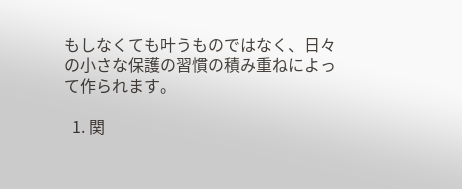もしなくても叶うものではなく、日々の小さな保護の習慣の積み重ねによって作られます。

  1. 関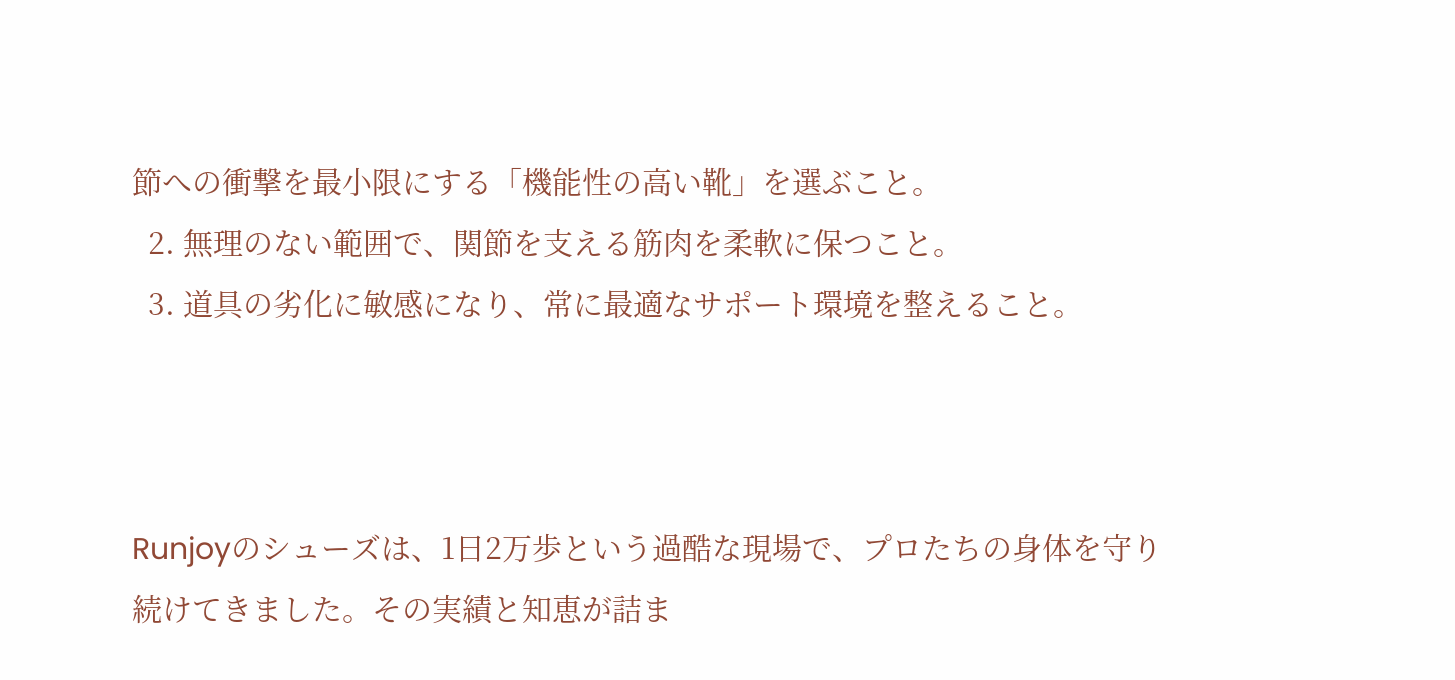節への衝撃を最小限にする「機能性の高い靴」を選ぶこと。
  2. 無理のない範囲で、関節を支える筋肉を柔軟に保つこと。
  3. 道具の劣化に敏感になり、常に最適なサポート環境を整えること。



Runjoyのシューズは、1日2万歩という過酷な現場で、プロたちの身体を守り続けてきました。その実績と知恵が詰ま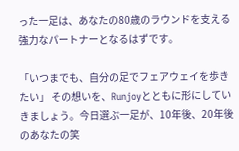った一足は、あなたの80歳のラウンドを支える強力なパートナーとなるはずです。

「いつまでも、自分の足でフェアウェイを歩きたい」 その想いを、Runjoyとともに形にしていきましょう。今日選ぶ一足が、10年後、20年後のあなたの笑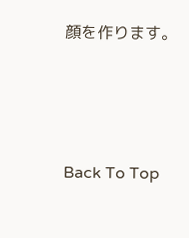顔を作ります。




Back To Top